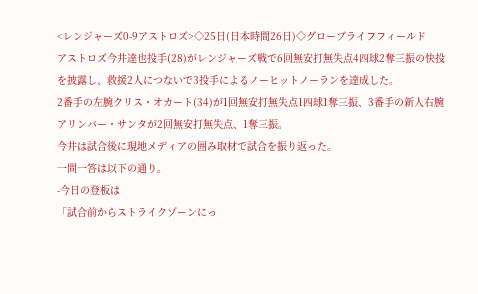<レンジャーズ0-9アストロズ>◇25日(日本時間26日)◇グローブライフフィールド
アストロズ今井達也投手(28)がレンジャーズ戦で6回無安打無失点4四球2奪三振の快投を披露し、救援2人につないで3投手によるノーヒットノーランを達成した。
2番手の左腕クリス・オカート(34)が1回無安打無失点1四球1奪三振、3番手の新人右腕アリンバー・サンタが2回無安打無失点、1奪三振。
今井は試合後に現地メディアの囲み取材で試合を振り返った。
一問一答は以下の通り。
-今日の登板は
「試合前からストライクゾーンにっ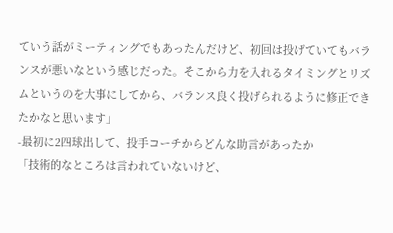ていう話がミーティングでもあったんだけど、初回は投げていてもバランスが悪いなという感じだった。そこから力を入れるタイミングとリズムというのを大事にしてから、バランス良く投げられるように修正できたかなと思います」
-最初に2四球出して、投手コーチからどんな助言があったか
「技術的なところは言われていないけど、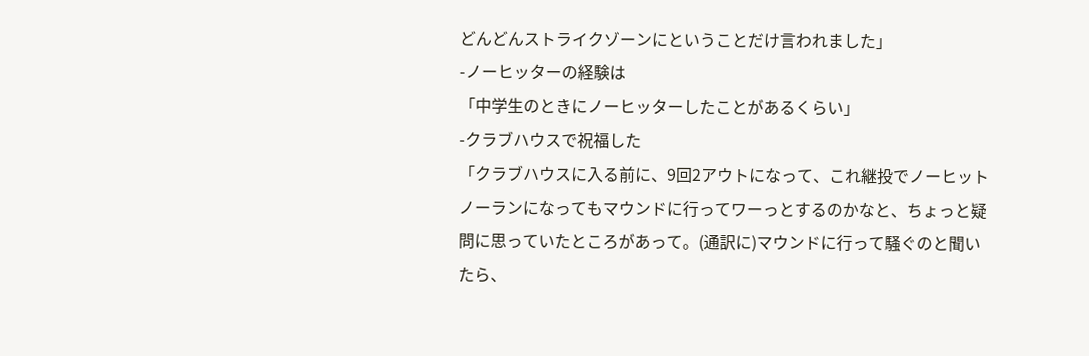どんどんストライクゾーンにということだけ言われました」
-ノーヒッターの経験は
「中学生のときにノーヒッターしたことがあるくらい」
-クラブハウスで祝福した
「クラブハウスに入る前に、9回2アウトになって、これ継投でノーヒットノーランになってもマウンドに行ってワーっとするのかなと、ちょっと疑問に思っていたところがあって。(通訳に)マウンドに行って騒ぐのと聞いたら、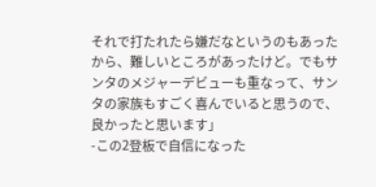それで打たれたら嫌だなというのもあったから、難しいところがあったけど。でもサンタのメジャーデビューも重なって、サンタの家族もすごく喜んでいると思うので、良かったと思います」
-この2登板で自信になった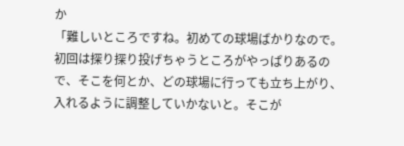か
「難しいところですね。初めての球場ばかりなので。初回は探り探り投げちゃうところがやっぱりあるので、そこを何とか、どの球場に行っても立ち上がり、入れるように調整していかないと。そこが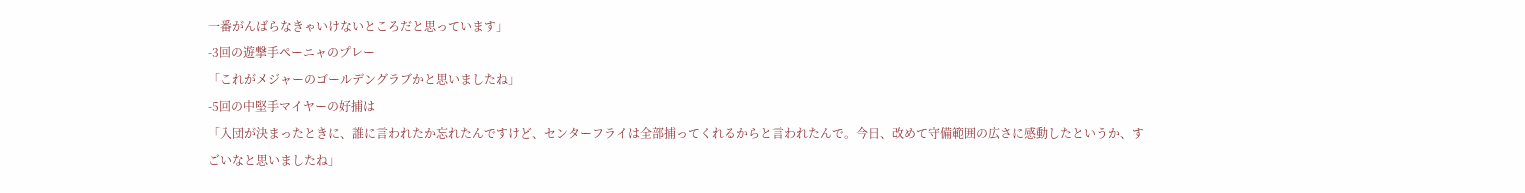一番がんばらなきゃいけないところだと思っています」
-3回の遊撃手ペーニャのプレー
「これがメジャーのゴールデングラブかと思いましたね」
-5回の中堅手マイヤーの好捕は
「入団が決まったときに、誰に言われたか忘れたんですけど、センターフライは全部捕ってくれるからと言われたんで。今日、改めて守備範囲の広さに感動したというか、すごいなと思いましたね」